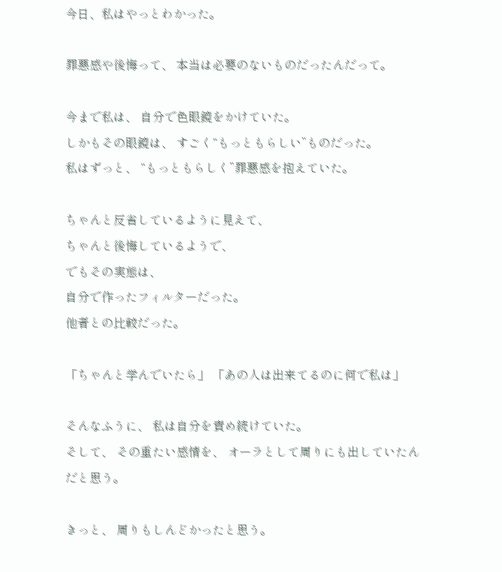今日、私はやっとわかった。

罪悪感や後悔って、 本当は必要のないものだったんだって。

今まで私は、 自分で色眼鏡をかけていた。
しかもその眼鏡は、 すごく“もっともらしい”ものだった。
私はずっと、 “もっともらしく”罪悪感を抱えていた。

ちゃんと反省しているように見えて、
ちゃんと後悔しているようで、
でもその実態は、
自分で作ったフィルターだった。
他者との比較だった。

「ちゃんと学んでいたら」 「あの人は出来てるのに何で私は」

そんなふうに、 私は自分を責め続けていた。
そして、 その重たい感情を、 オーラとして周りにも出していたんだと思う。

きっと、 周りもしんどかったと思う。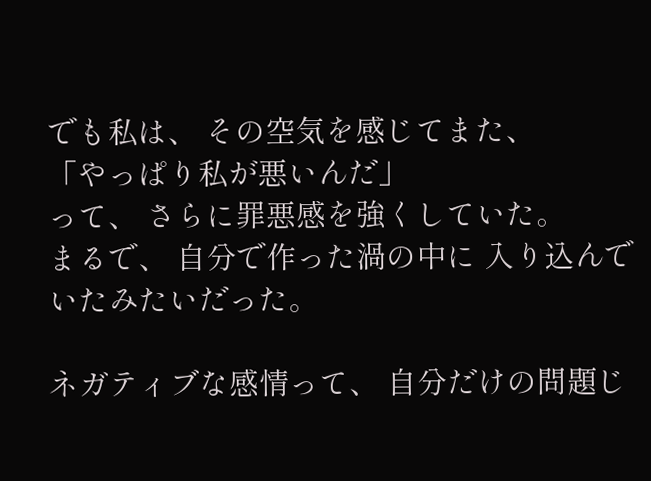でも私は、 その空気を感じてまた、
「やっぱり私が悪いんだ」
って、 さらに罪悪感を強くしていた。
まるで、 自分で作った渦の中に 入り込んでいたみたいだった。

ネガティブな感情って、 自分だけの問題じ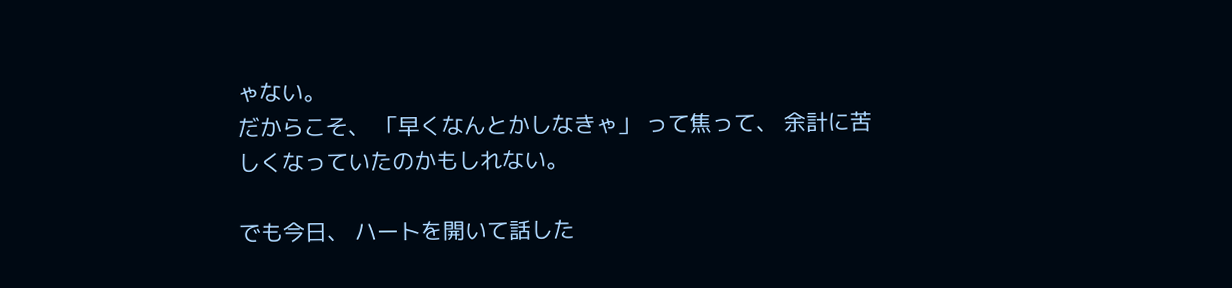ゃない。
だからこそ、 「早くなんとかしなきゃ」 って焦って、 余計に苦しくなっていたのかもしれない。

でも今日、 ハートを開いて話した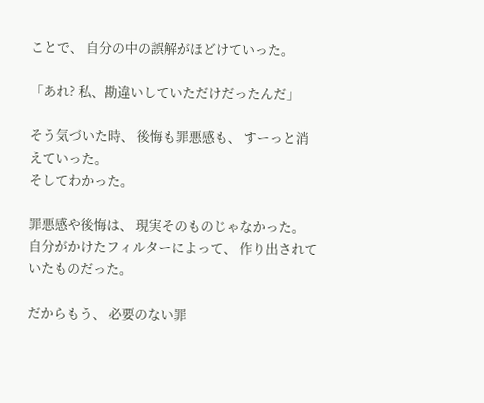ことで、 自分の中の誤解がほどけていった。

「あれ? 私、勘違いしていただけだったんだ」

そう気づいた時、 後悔も罪悪感も、 すーっと消えていった。
そしてわかった。

罪悪感や後悔は、 現実そのものじゃなかった。
自分がかけたフィルターによって、 作り出されていたものだった。

だからもう、 必要のない罪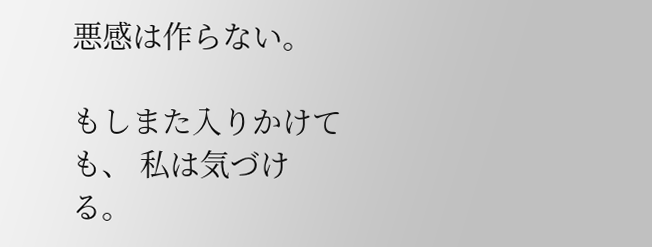悪感は作らない。

もしまた入りかけても、 私は気づける。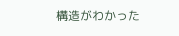構造がわかった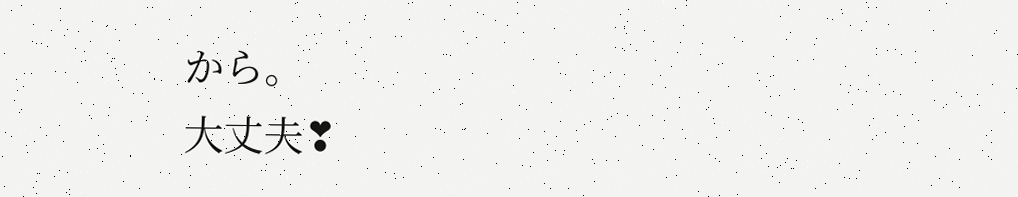から。
大丈夫❣